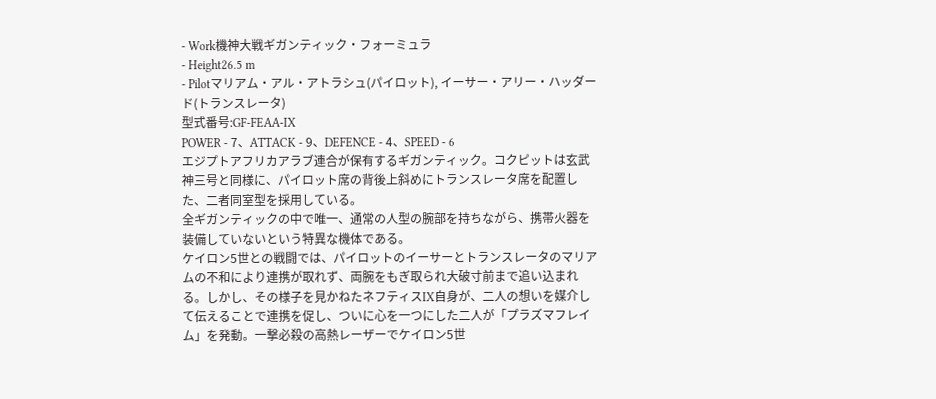- Work機神大戦ギガンティック・フォーミュラ
- Height26.5 m
- Pilotマリアム・アル・アトラシュ(パイロット), イーサー・アリー・ハッダード(トランスレータ)
型式番号:GF-FEAA-IX
POWER - 7、ATTACK - 9、DEFENCE - 4、SPEED - 6
エジプトアフリカアラブ連合が保有するギガンティック。コクピットは玄武神三号と同様に、パイロット席の背後上斜めにトランスレータ席を配置した、二者同室型を採用している。
全ギガンティックの中で唯一、通常の人型の腕部を持ちながら、携帯火器を装備していないという特異な機体である。
ケイロン5世との戦闘では、パイロットのイーサーとトランスレータのマリアムの不和により連携が取れず、両腕をもぎ取られ大破寸前まで追い込まれる。しかし、その様子を見かねたネフティスIX自身が、二人の想いを媒介して伝えることで連携を促し、ついに心を一つにした二人が「プラズマフレイム」を発動。一撃必殺の高熱レーザーでケイロン5世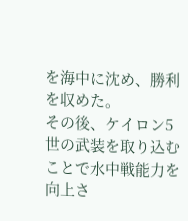を海中に沈め、勝利を収めた。
その後、ケイロン5世の武装を取り込むことで水中戦能力を向上さ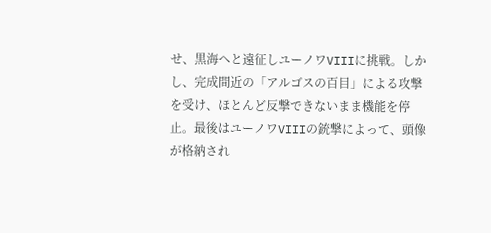せ、黒海へと遠征しユーノワVIIIに挑戦。しかし、完成間近の「アルゴスの百目」による攻撃を受け、ほとんど反撃できないまま機能を停止。最後はユーノワVIIIの銃撃によって、頭像が格納され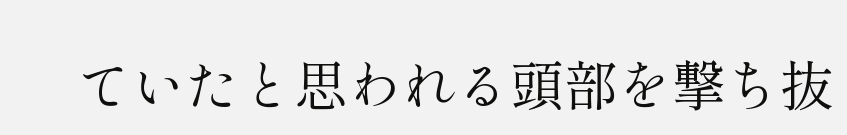ていたと思われる頭部を撃ち抜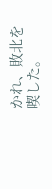かれ、敗北を喫した。